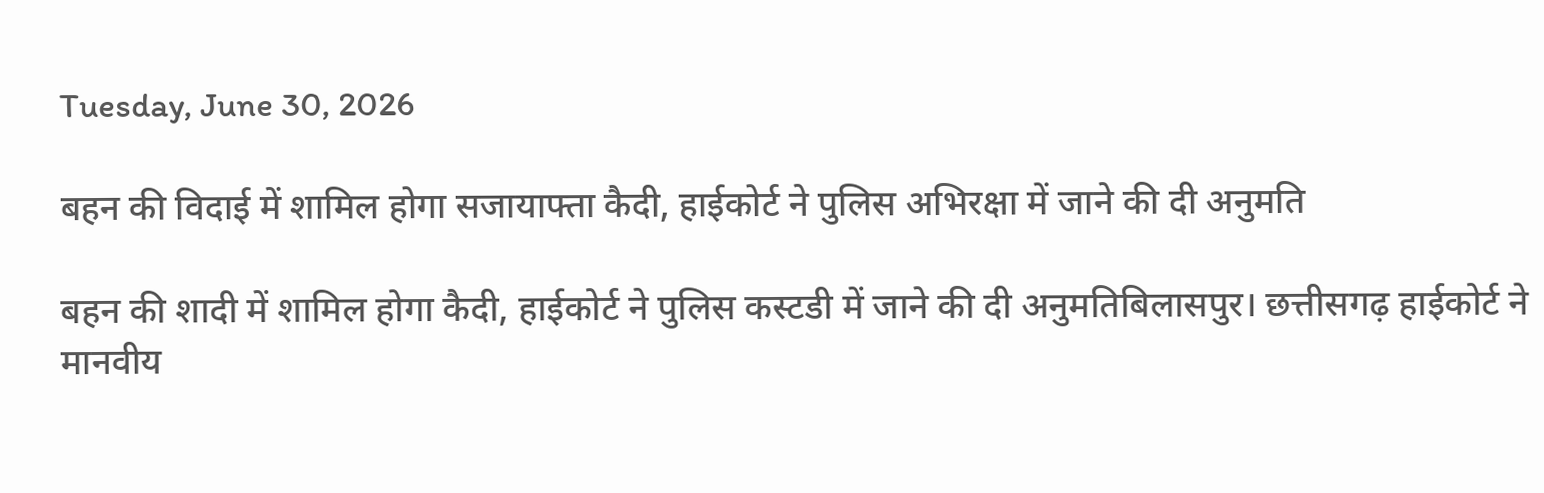Tuesday, June 30, 2026

बहन की विदाई में शामिल होगा सजायाफ्ता कैदी, हाईकोर्ट ने पुलिस अभिरक्षा में जाने की दी अनुमति

बहन की शादी में शामिल होगा कैदी, हाईकोर्ट ने पुलिस कस्टडी में जाने की दी अनुमतिबिलासपुर। छत्तीसगढ़ हाईकोर्ट ने मानवीय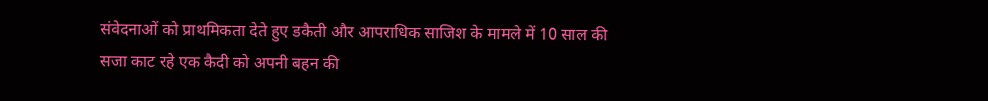संवेदनाओं को प्राथमिकता देते हुए डकैती और आपराधिक साजिश के मामले में 10 साल की सजा काट रहे एक कैदी को अपनी बहन की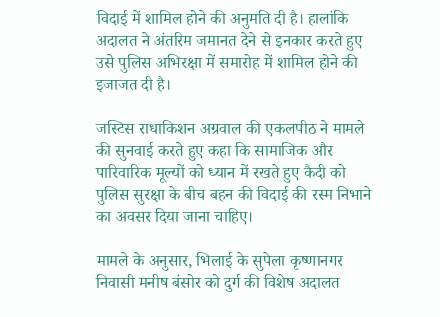विदाई में शामिल होने की अनुमति दी है। हालांकि अदालत ने अंतरिम जमानत देने से इनकार करते हुए उसे पुलिस अभिरक्षा में समारोह में शामिल होने की इजाजत दी है।

जस्टिस राधाकिशन अग्रवाल की एकलपीठ ने मामले की सुनवाई करते हुए कहा कि सामाजिक और पारिवारिक मूल्यों को ध्यान में रखते हुए कैदी को पुलिस सुरक्षा के बीच बहन की विदाई की रस्म निभाने का अवसर दिया जाना चाहिए।

मामले के अनुसार, भिलाई के सुपेला कृष्णानगर निवासी मनीष बंसोर को दुर्ग की विशेष अदालत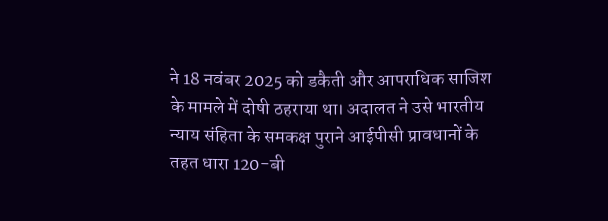ने 18 नवंबर 2025 को डकैती और आपराधिक साजिश के मामले में दोषी ठहराया था। अदालत ने उसे भारतीय न्याय संहिता के समकक्ष पुराने आईपीसी प्रावधानों के तहत धारा 120-बी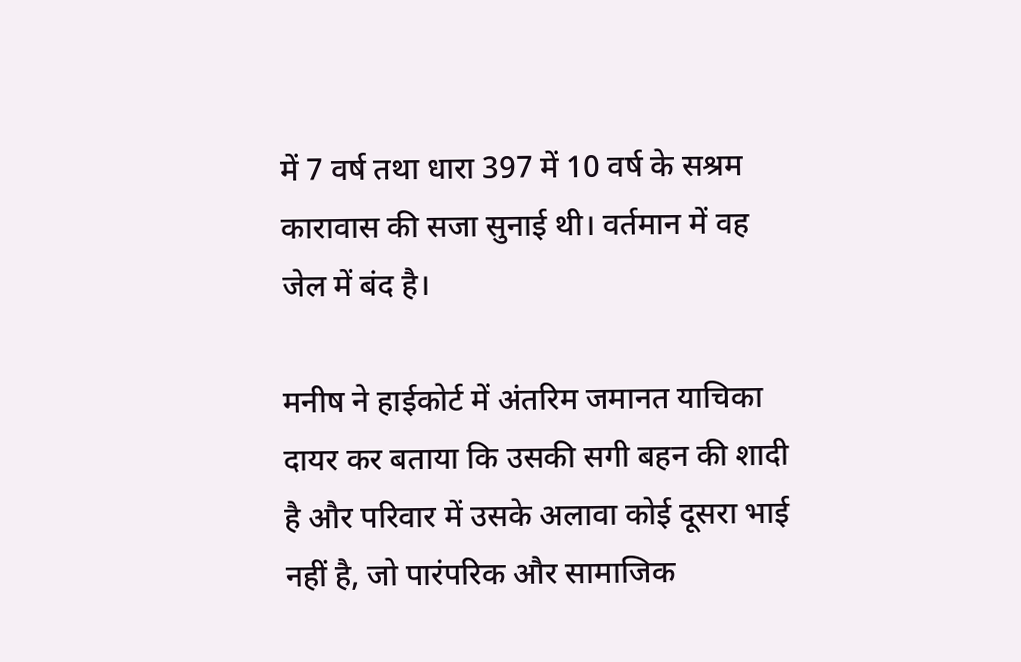में 7 वर्ष तथा धारा 397 में 10 वर्ष के सश्रम कारावास की सजा सुनाई थी। वर्तमान में वह जेल में बंद है।

मनीष ने हाईकोर्ट में अंतरिम जमानत याचिका दायर कर बताया कि उसकी सगी बहन की शादी है और परिवार में उसके अलावा कोई दूसरा भाई नहीं है, जो पारंपरिक और सामाजिक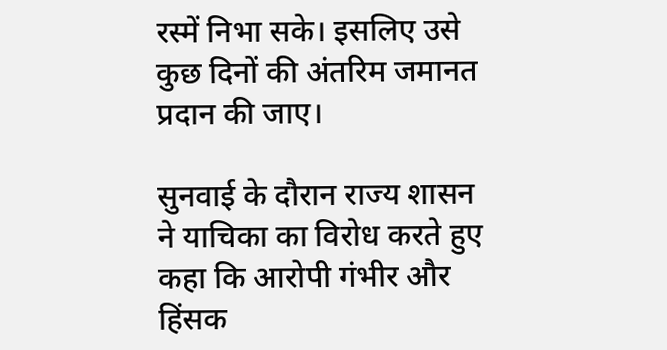रस्में निभा सके। इसलिए उसे कुछ दिनों की अंतरिम जमानत प्रदान की जाए।

सुनवाई के दौरान राज्य शासन ने याचिका का विरोध करते हुए कहा कि आरोपी गंभीर और हिंसक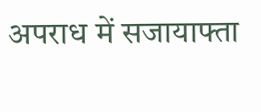अपराध में सजायाफ्ता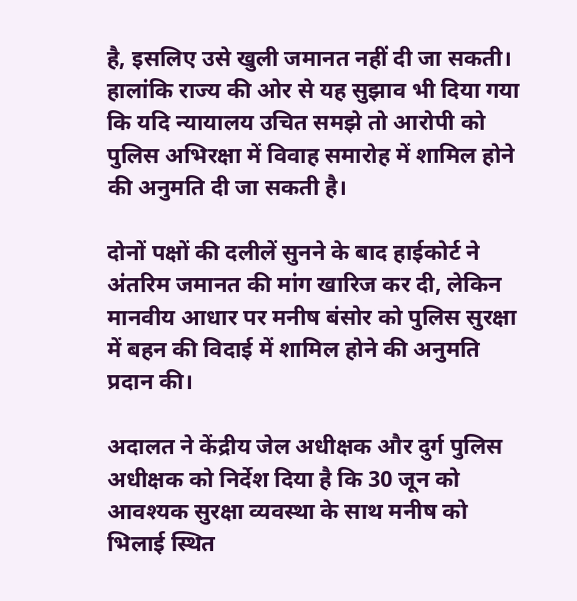है, इसलिए उसे खुली जमानत नहीं दी जा सकती। हालांकि राज्य की ओर से यह सुझाव भी दिया गया कि यदि न्यायालय उचित समझे तो आरोपी को पुलिस अभिरक्षा में विवाह समारोह में शामिल होने की अनुमति दी जा सकती है।

दोनों पक्षों की दलीलें सुनने के बाद हाईकोर्ट ने अंतरिम जमानत की मांग खारिज कर दी, लेकिन मानवीय आधार पर मनीष बंसोर को पुलिस सुरक्षा में बहन की विदाई में शामिल होने की अनुमति प्रदान की।

अदालत ने केंद्रीय जेल अधीक्षक और दुर्ग पुलिस अधीक्षक को निर्देश दिया है कि 30 जून को आवश्यक सुरक्षा व्यवस्था के साथ मनीष को भिलाई स्थित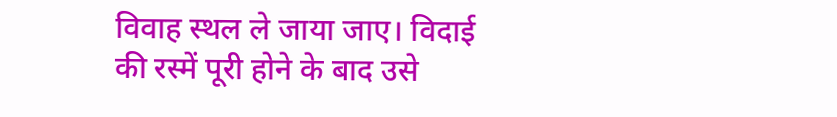विवाह स्थल ले जाया जाए। विदाई की रस्में पूरी होने के बाद उसे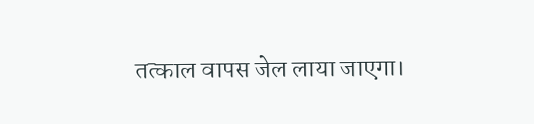तत्काल वापस जेल लाया जाएगा।